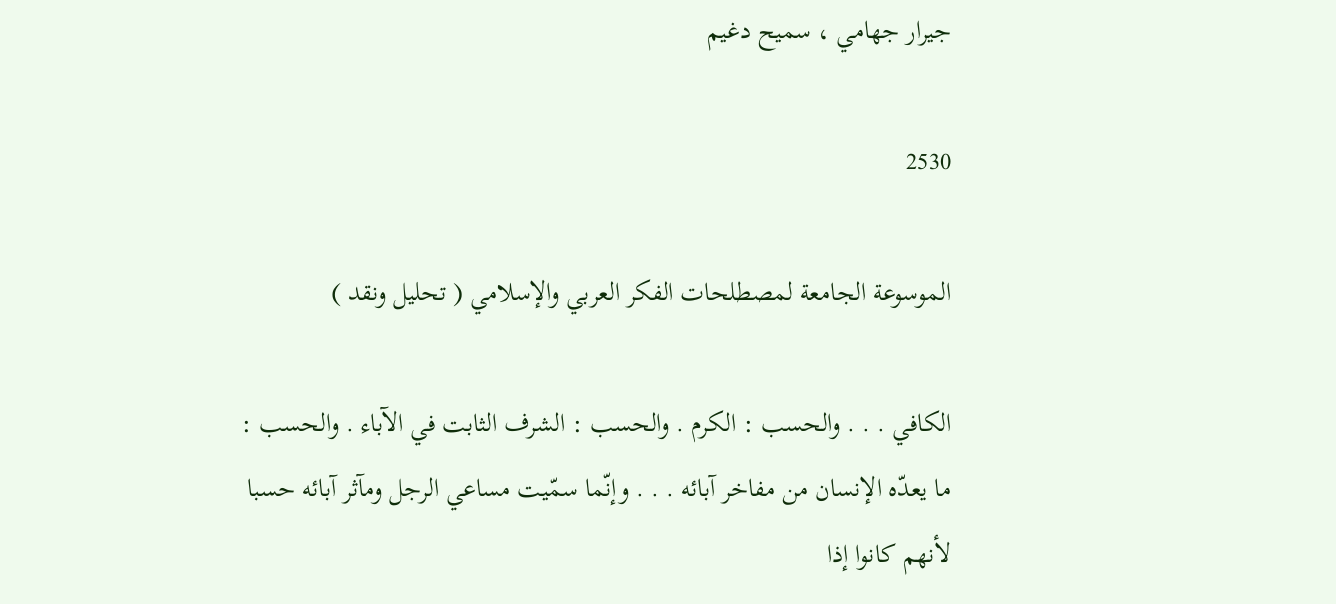جيرار جهامي ، سميح دغيم

2530

الموسوعة الجامعة لمصطلحات الفكر العربي والإسلامي ( تحليل ونقد )

الكافي . . . والحسب : الكرم . والحسب : الشرف الثابت في الآباء . والحسب : ما يعدّه الإنسان من مفاخر آبائه . . . وإنّما سمّيت مساعي الرجل ومآثر آبائه حسبا لأنهم كانوا إذا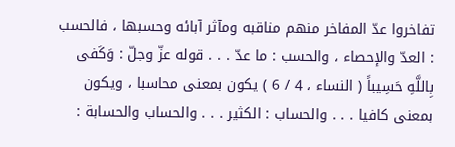تفاخروا عدّ المفاخر منهم مناقبه ومآثر آبائه وحسبها ، فالحسب : العدّ والإحصاء ، والحسب : ما عدّ . . . قوله عزّ وجلّ : وَكَفى بِاللَّهِ حَسِيباً ( النساء ، 4 / 6 ) يكون بمعنى محاسبا ، ويكون بمعنى كافيا . . . والحساب : الكثير . . . والحساب والحسابة :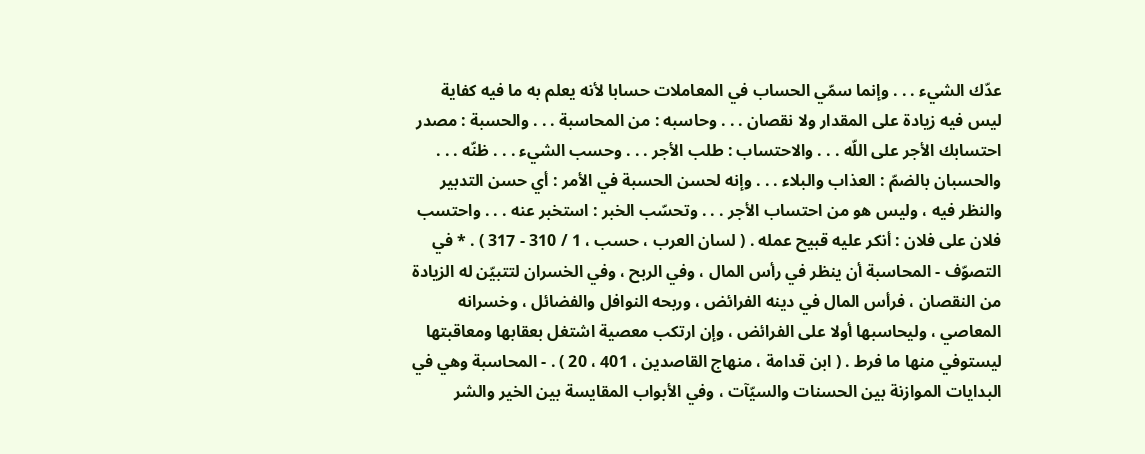عدّك الشيء . . . وإنما سمّي الحساب في المعاملات حسابا لأنه يعلم به ما فيه كفاية ليس فيه زيادة على المقدار ولا نقصان . . . وحاسبه : من المحاسبة . . . والحسبة : مصدر احتسابك الأجر على اللّه . . . والاحتساب : طلب الأجر . . . وحسب الشيء . . . ظنّه . . . والحسبان بالضمّ : العذاب والبلاء . . . وإنه لحسن الحسبة في الأمر : أي حسن التدبير والنظر فيه ، وليس هو من احتساب الأجر . . . وتحسّب الخبر : استخبر عنه . . . واحتسب فلان على فلان : أنكر عليه قبيح عمله . ( لسان العرب ، حسب ، 1 / 310 - 317 ) . * في التصوّف - المحاسبة أن ينظر في رأس المال ، وفي الربح ، وفي الخسران لتتبيّن له الزيادة من النقصان ، فرأس المال في دينه الفرائض ، وربحه النوافل والفضائل ، وخسرانه المعاصي ، وليحاسبها أولا على الفرائض ، وإن ارتكب معصية اشتغل بعقابها ومعاقبتها ليستوفي منها ما فرط . ( ابن قدامة ، منهاج القاصدين ، 401 ، 20 ) . - المحاسبة وهي في البدايات الموازنة بين الحسنات والسيّآت ، وفي الأبواب المقايسة بين الخير والشر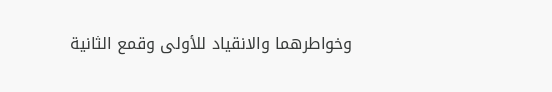وخواطرهما والانقياد للأولى وقمع الثانية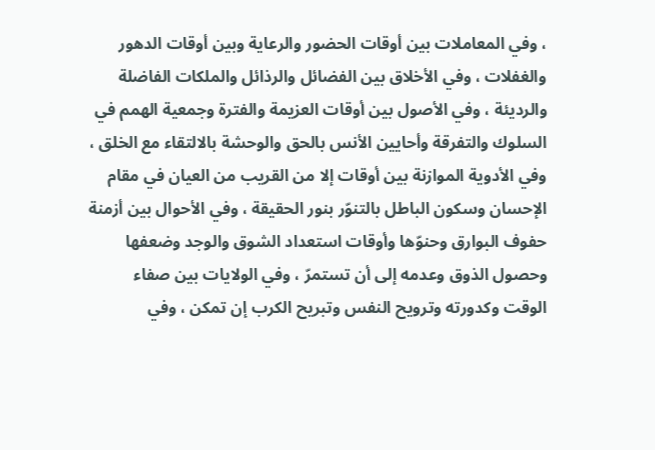، وفي المعاملات بين أوقات الحضور والرعاية وبين أوقات الدهور والغفلات ، وفي الأخلاق بين الفضائل والرذائل والملكات الفاضلة والرديئة ، وفي الأصول بين أوقات العزيمة والفترة وجمعية الهمم في السلوك والتفرقة وأحايين الأنس بالحق والوحشة بالالتقاء مع الخلق ، وفي الأدوية الموازنة بين أوقات إلا من القريب من العيان في مقام الإحسان وسكون الباطل بالتنوّر بنور الحقيقة ، وفي الأحوال بين أزمنة حفوف البوارق وحنوّها وأوقات استعداد الشوق والوجد وضعفها وحصول الذوق وعدمه إلى أن تستمرّ ، وفي الولايات بين صفاء الوقت وكدورته وترويح النفس وتبريح الكرب إن تمكن ، وفي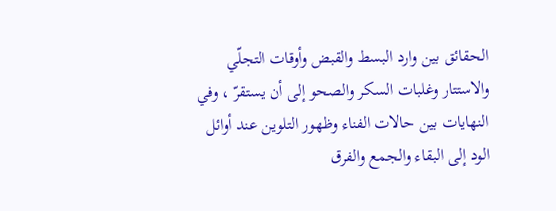الحقائق بين وارد البسط والقبض وأوقات التجلّي والاستتار وغلبات السكر والصحو إلى أن يستقرّ ، وفي النهايات بين حالات الفناء وظهور التلوين عند أوائل الود إلى البقاء والجمع والفرق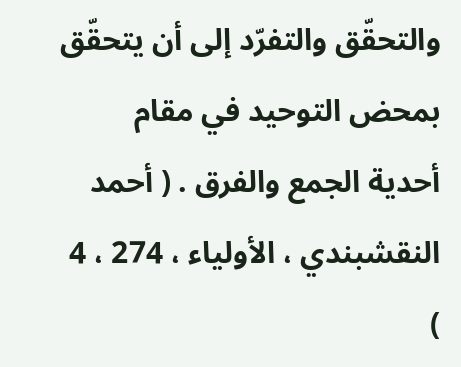والتحقّق والتفرّد إلى أن يتحقّق بمحض التوحيد في مقام أحدية الجمع والفرق . ( أحمد النقشبندي ، الأولياء ، 274 ، 4 )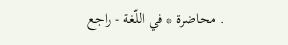. محاضرة * في اللّغة - راجع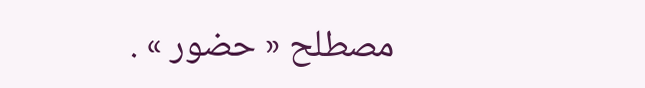مصطلح « حضور » .